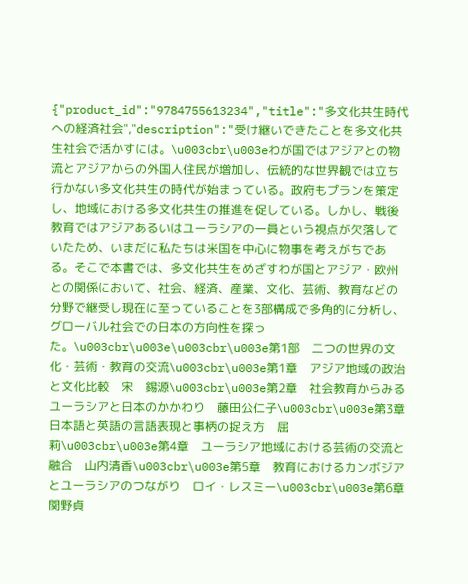{"product_id":"9784755613234","title":"多文化共生時代への経済社会","description":"受け継いできたことを多文化共生社会で活かすには。\u003cbr\u003eわが国ではアジアとの物流とアジアからの外国人住民が増加し、伝統的な世界観では立ち行かない多文化共生の時代が始まっている。政府もプランを策定し、地域における多文化共生の推進を促している。しかし、戦後教育ではアジアあるいはユーラシアの一員という視点が欠落していたため、いまだに私たちは米国を中心に物事を考えがちである。そこで本書では、多文化共生をめざすわが国とアジア・欧州との関係において、社会、経済、産業、文化、芸術、教育などの分野で継受し現在に至っていることを3部構成で多角的に分析し、グローバル社会での日本の方向性を探った。\u003cbr\u003e\u003cbr\u003e第1部　二つの世界の文化・芸術・教育の交流\u003cbr\u003e第1章　アジア地域の政治と文化比較　宋　錫源\u003cbr\u003e第2章　社会教育からみるユーラシアと日本のかかわり　藤田公仁子\u003cbr\u003e第3章　日本語と英語の言語表現と事柄の捉え方　屈　莉\u003cbr\u003e第4章　ユーラシア地域における芸術の交流と融合　山内清香\u003cbr\u003e第5章　教育におけるカンボジアとユーラシアのつながり　ロイ・レスミー\u003cbr\u003e第6章　関野貞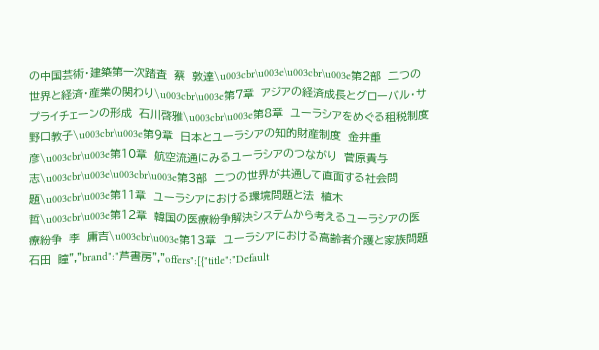の中国芸術・建築第一次踏査　蔡　敦達\u003cbr\u003e\u003cbr\u003e第2部　二つの世界と経済・産業の関わり\u003cbr\u003e第7章　アジアの経済成長とグローバル・サプライチェーンの形成　石川啓雅\u003cbr\u003e第8章　ユーラシアをめぐる租税制度　野口教子\u003cbr\u003e第9章　日本とユーラシアの知的財産制度　金井重彦\u003cbr\u003e第10章　航空流通にみるユーラシアのつながり　菅原貴与志\u003cbr\u003e\u003cbr\u003e第3部　二つの世界が共通して直面する社会問題\u003cbr\u003e第11章　ユーラシアにおける環境問題と法　植木　哲\u003cbr\u003e第12章　韓国の医療紛争解決システムから考えるユーラシアの医療紛争　李　庸吉\u003cbr\u003e第13章　ユーラシアにおける高齢者介護と家族問題　石田　瞳","brand":"芦書房","offers":[{"title":"Default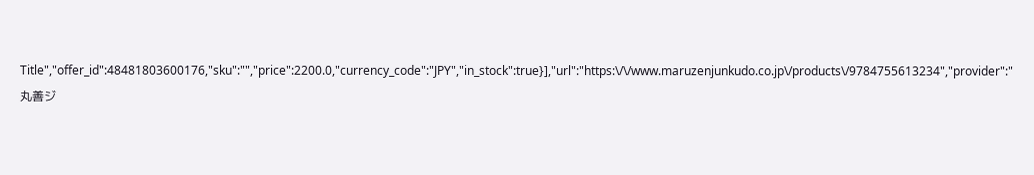Title","offer_id":48481803600176,"sku":"","price":2200.0,"currency_code":"JPY","in_stock":true}],"url":"https:\/\/www.maruzenjunkudo.co.jp\/products\/9784755613234","provider":"丸善ジ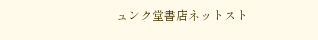ュンク堂書店ネットスト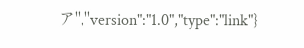ア","version":"1.0","type":"link"}